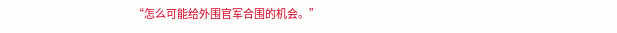“怎么可能给外围官军合围的机会。”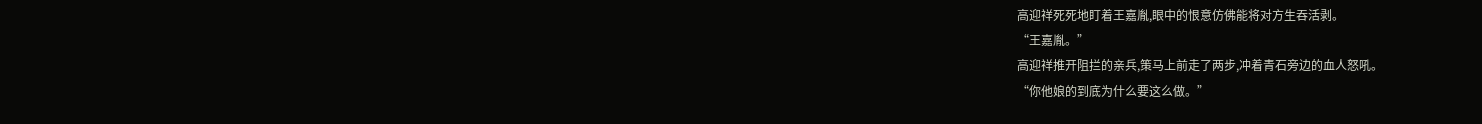高迎祥死死地盯着王嘉胤,眼中的恨意仿佛能将对方生吞活剥。
“王嘉胤。”
高迎祥推开阻拦的亲兵,策马上前走了两步,冲着青石旁边的血人怒吼。
“你他娘的到底为什么要这么做。”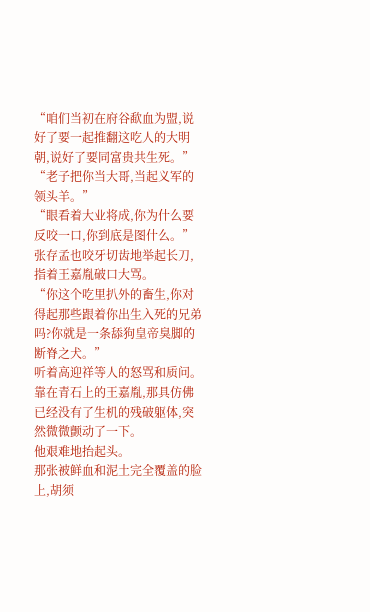“咱们当初在府谷歃血为盟,说好了要一起推翻这吃人的大明朝,说好了要同富贵共生死。”
“老子把你当大哥,当起义军的领头羊。”
“眼看着大业将成,你为什么要反咬一口,你到底是图什么。”
张存孟也咬牙切齿地举起长刀,指着王嘉胤破口大骂。
“你这个吃里扒外的畜生,你对得起那些跟着你出生入死的兄弟吗?你就是一条舔狗皇帝臭脚的断脊之犬。”
听着高迎祥等人的怒骂和质问。
靠在青石上的王嘉胤,那具仿佛已经没有了生机的残破躯体,突然微微颤动了一下。
他艰难地抬起头。
那张被鲜血和泥土完全覆盖的脸上,胡须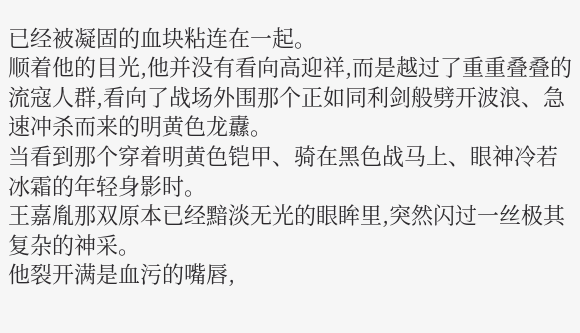已经被凝固的血块粘连在一起。
顺着他的目光,他并没有看向高迎祥,而是越过了重重叠叠的流寇人群,看向了战场外围那个正如同利剑般劈开波浪、急速冲杀而来的明黄色龙纛。
当看到那个穿着明黄色铠甲、骑在黑色战马上、眼神冷若冰霜的年轻身影时。
王嘉胤那双原本已经黯淡无光的眼眸里,突然闪过一丝极其复杂的神采。
他裂开满是血污的嘴唇,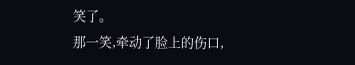笑了。
那一笑,牵动了脸上的伤口,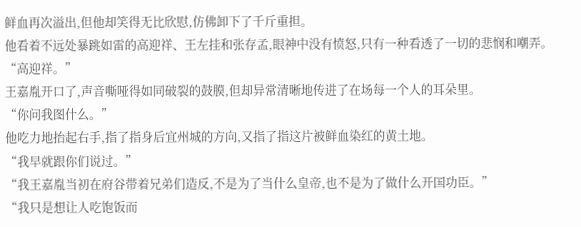鲜血再次溢出,但他却笑得无比欣慰,仿佛卸下了千斤重担。
他看着不远处暴跳如雷的高迎祥、王左挂和张存孟,眼神中没有愤怒,只有一种看透了一切的悲悯和嘲弄。
“高迎祥。”
王嘉胤开口了,声音嘶哑得如同破裂的鼓膜,但却异常清晰地传进了在场每一个人的耳朵里。
“你问我图什么。”
他吃力地抬起右手,指了指身后宜州城的方向,又指了指这片被鲜血染红的黄土地。
“我早就跟你们说过。”
“我王嘉胤当初在府谷带着兄弟们造反,不是为了当什么皇帝,也不是为了做什么开国功臣。”
“我只是想让人吃饱饭而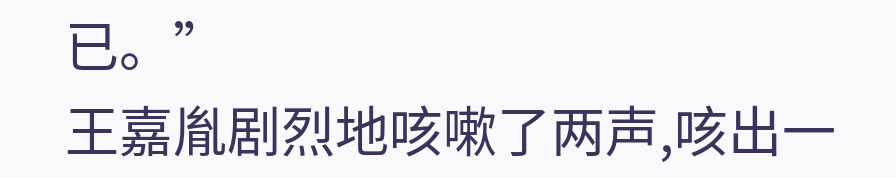已。”
王嘉胤剧烈地咳嗽了两声,咳出一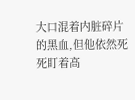大口混着内脏碎片的黑血,但他依然死死盯着高